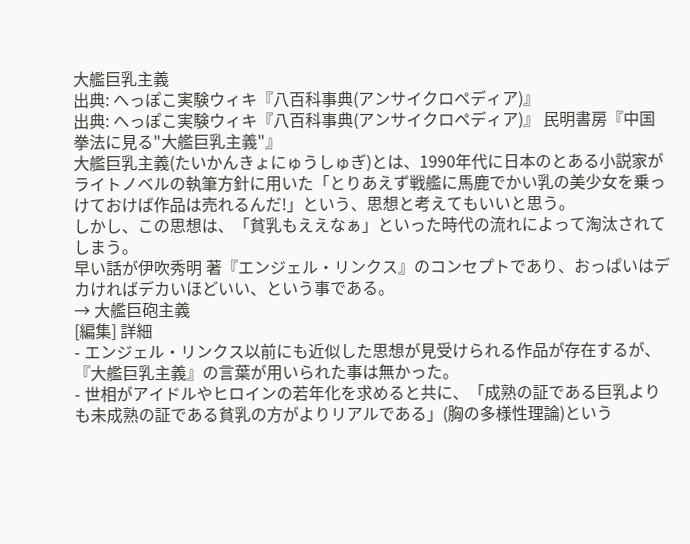大艦巨乳主義
出典: へっぽこ実験ウィキ『八百科事典(アンサイクロペディア)』
出典: へっぽこ実験ウィキ『八百科事典(アンサイクロペディア)』 民明書房『中国拳法に見る"大艦巨乳主義"』
大艦巨乳主義(たいかんきょにゅうしゅぎ)とは、1990年代に日本のとある小説家がライトノベルの執筆方針に用いた「とりあえず戦艦に馬鹿でかい乳の美少女を乗っけておけば作品は売れるんだ!」という、思想と考えてもいいと思う。
しかし、この思想は、「貧乳もええなぁ」といった時代の流れによって淘汰されてしまう。
早い話が伊吹秀明 著『エンジェル・リンクス』のコンセプトであり、おっぱいはデカければデカいほどいい、という事である。
→ 大艦巨砲主義
[編集] 詳細
- エンジェル・リンクス以前にも近似した思想が見受けられる作品が存在するが、『大艦巨乳主義』の言葉が用いられた事は無かった。
- 世相がアイドルやヒロインの若年化を求めると共に、「成熟の証である巨乳よりも未成熟の証である貧乳の方がよりリアルである」(胸の多様性理論)という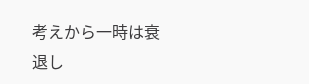考えから一時は衰退し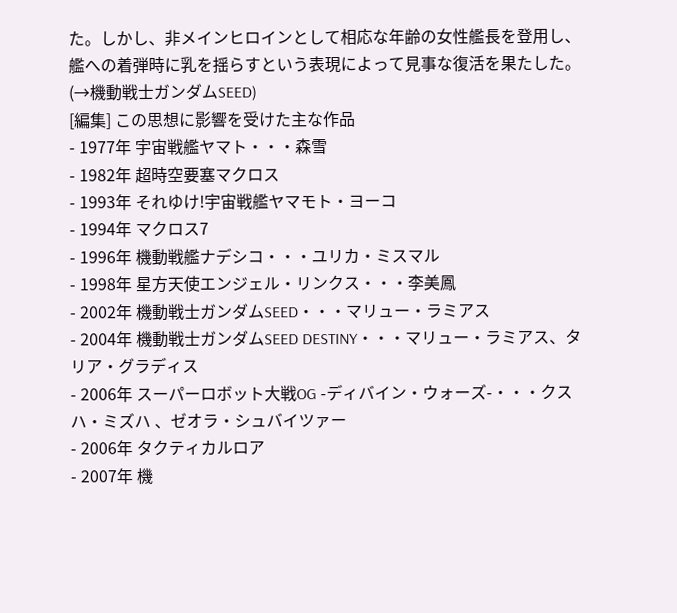た。しかし、非メインヒロインとして相応な年齢の女性艦長を登用し、艦への着弾時に乳を揺らすという表現によって見事な復活を果たした。(→機動戦士ガンダムSEED)
[編集] この思想に影響を受けた主な作品
- 1977年 宇宙戦艦ヤマト・・・森雪
- 1982年 超時空要塞マクロス
- 1993年 それゆけ!宇宙戦艦ヤマモト・ヨーコ
- 1994年 マクロス7
- 1996年 機動戦艦ナデシコ・・・ユリカ・ミスマル
- 1998年 星方天使エンジェル・リンクス・・・李美鳳
- 2002年 機動戦士ガンダムSEED・・・マリュー・ラミアス
- 2004年 機動戦士ガンダムSEED DESTINY・・・マリュー・ラミアス、タリア・グラディス
- 2006年 スーパーロボット大戦OG -ディバイン・ウォーズ-・・・クスハ・ミズハ 、ゼオラ・シュバイツァー
- 2006年 タクティカルロア
- 2007年 機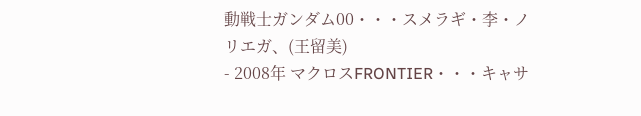動戦士ガンダム00・・・スメラギ・李・ノリエガ、(王留美)
- 2008年 マクロスFRONTIER・・・キャサ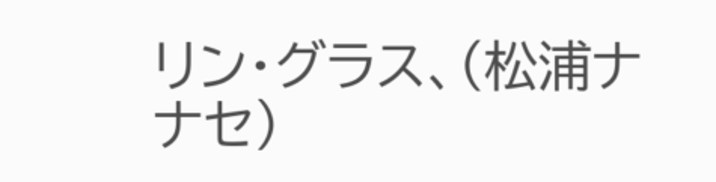リン・グラス、(松浦ナナセ)